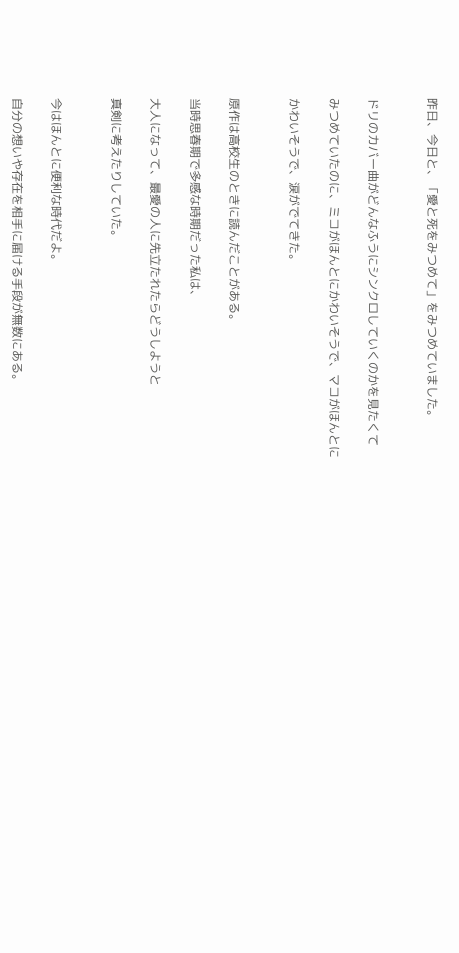昨日、今日と、「愛と死をみつめて」をみつめていました。


ドリのカバー曲がどんなふうにシンクロしていくのかを見たくて

みつめていたのに、ミコがほんとにかわいそうで、マコがほんとに

かわいそうで、涙がでてきた。


原作は高校生のときに読んだことがある。

当時思春期で多感な時期だった私は、

大人になって、最愛の人に先立たれたらどうしようと

真剣に考えたりしていた。


今はほんとに便利な時代だよ。

自分の想いや存在を相手に届ける手段が無数にある。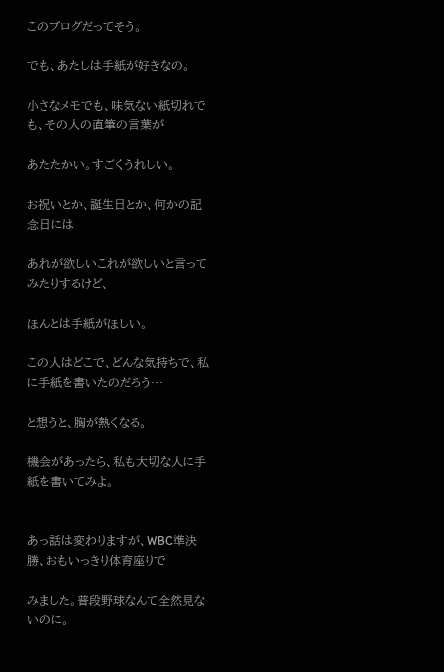このブログだってそう。

でも、あたしは手紙が好きなの。

小さなメモでも、味気ない紙切れでも、その人の直筆の言葉が

あたたかい。すごくうれしい。

お祝いとか、誕生日とか、何かの記念日には

あれが欲しいこれが欲しいと言ってみたりするけど、

ほんとは手紙がほしい。

この人はどこで、どんな気持ちで、私に手紙を書いたのだろう…

と想うと、胸が熱くなる。

機会があったら、私も大切な人に手紙を書いてみよ。


あっ話は変わりますが、WBC準決勝、おもいっきり体育座りで

みました。普段野球なんて全然見ないのに。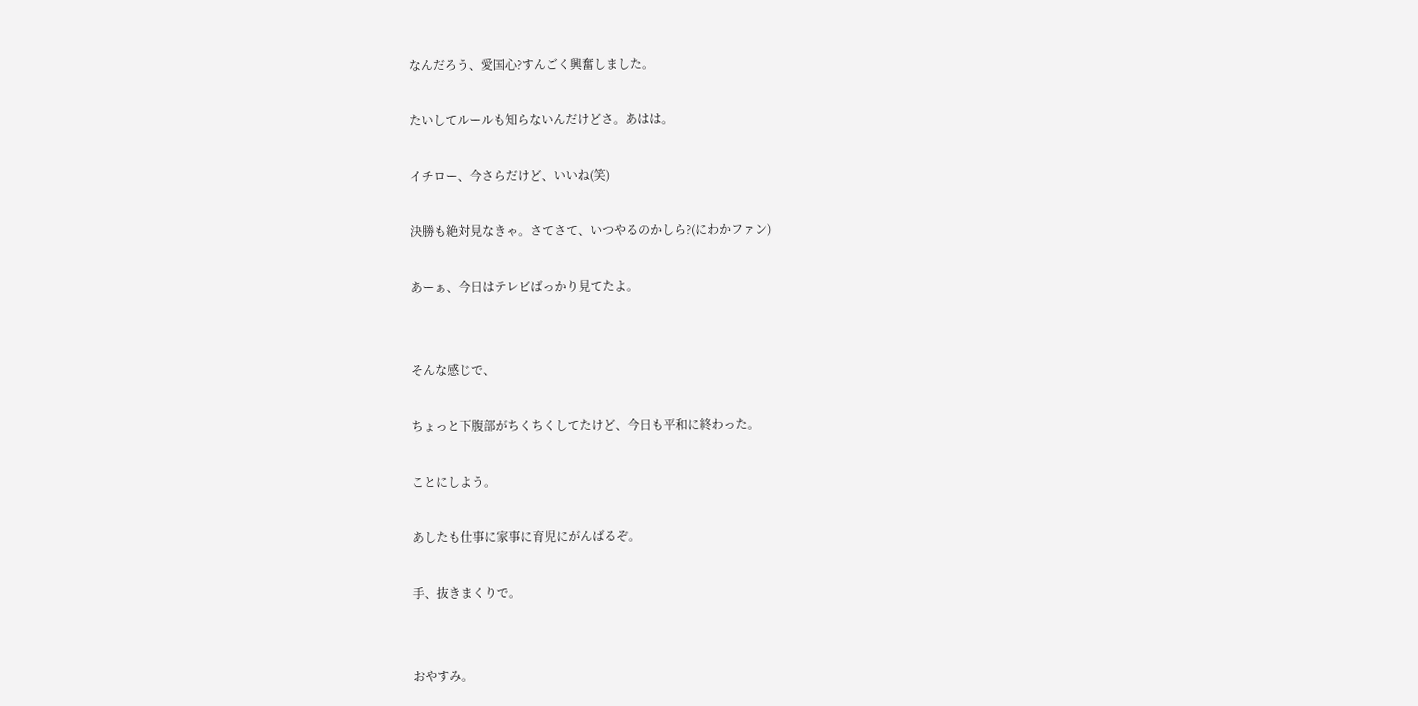なんだろう、愛国心?すんごく興奮しました。

たいしてルールも知らないんだけどさ。あはは。

イチロー、今さらだけど、いいね(笑)

決勝も絶対見なきゃ。さてさて、いつやるのかしら?(にわかファン)

あーぁ、今日はテレビばっかり見てたよ。


そんな感じで、

ちょっと下腹部がちくちくしてたけど、今日も平和に終わった。

ことにしよう。

あしたも仕事に家事に育児にがんばるぞ。

手、抜きまくりで。


おやすみ。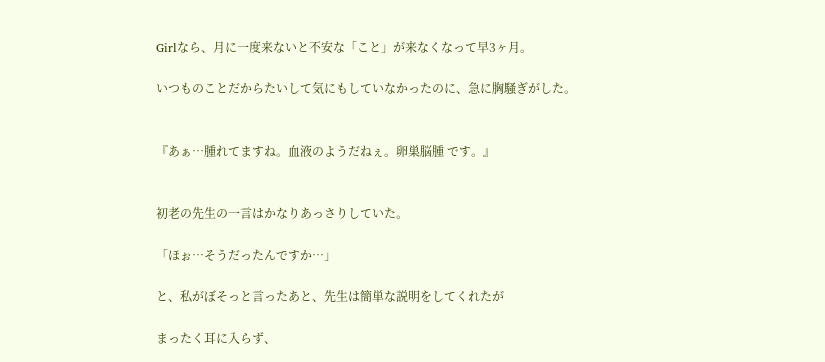Girlなら、月に一度来ないと不安な「こと」が来なくなって早3ヶ月。

いつものことだからたいして気にもしていなかったのに、急に胸騒ぎがした。


『あぁ…腫れてますね。血液のようだねぇ。卵巣脳腫 です。』


初老の先生の一言はかなりあっさりしていた。

「ほぉ…そうだったんですか…」

と、私がぼそっと言ったあと、先生は簡単な説明をしてくれたが

まったく耳に入らず、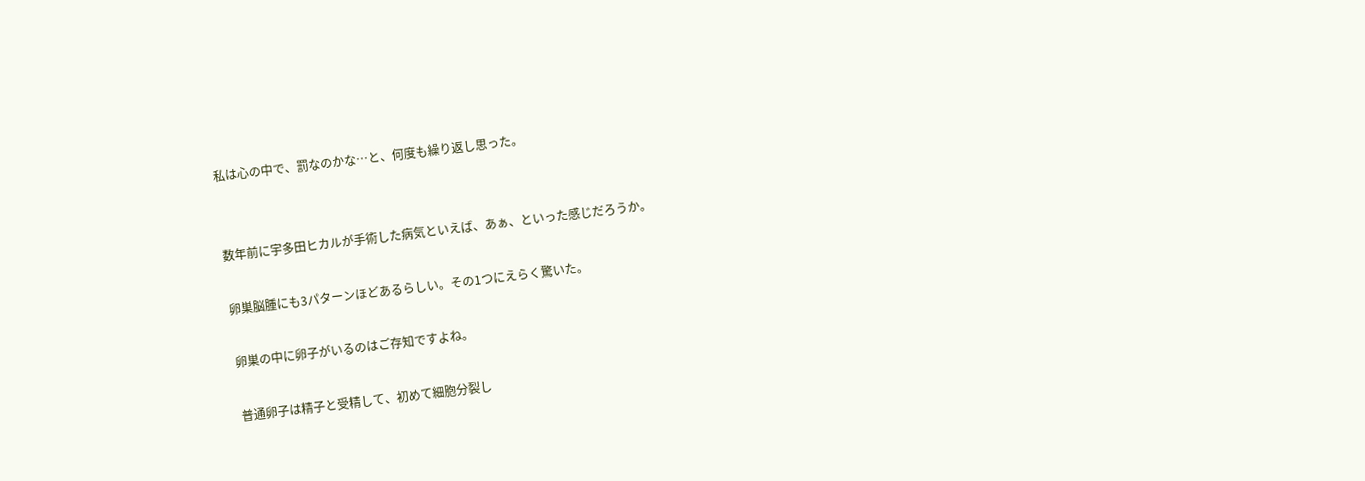私は心の中で、罰なのかな…と、何度も繰り返し思った。


数年前に宇多田ヒカルが手術した病気といえば、あぁ、といった感じだろうか。

卵巣脳腫にも3パターンほどあるらしい。その1つにえらく驚いた。

卵巣の中に卵子がいるのはご存知ですよね。

普通卵子は精子と受精して、初めて細胞分裂し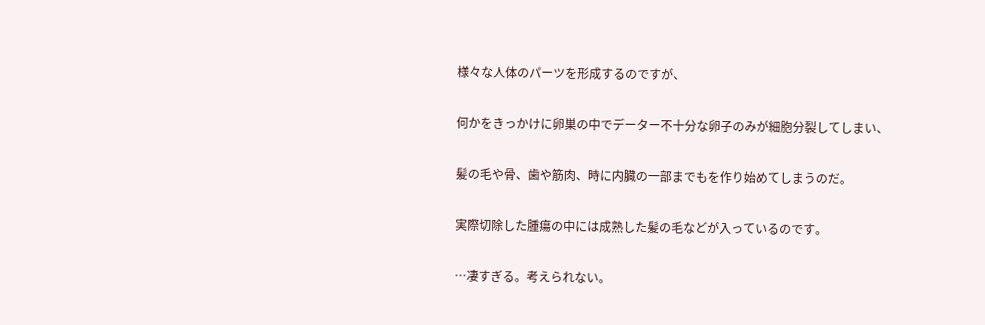様々な人体のパーツを形成するのですが、

何かをきっかけに卵巣の中でデーター不十分な卵子のみが細胞分裂してしまい、

髪の毛や骨、歯や筋肉、時に内臓の一部までもを作り始めてしまうのだ。

実際切除した腫瘍の中には成熟した髪の毛などが入っているのです。

…凄すぎる。考えられない。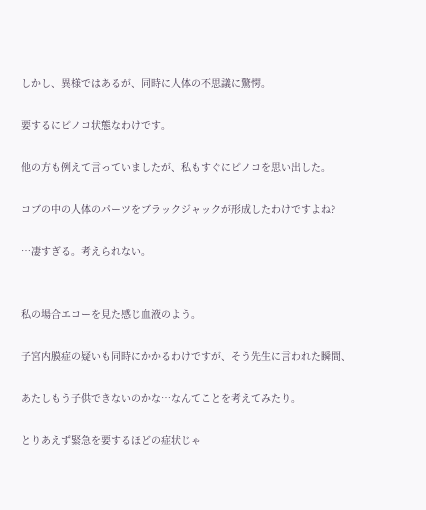しかし、異様ではあるが、同時に人体の不思議に驚愕。

要するにピノコ状態なわけです。

他の方も例えて言っていましたが、私もすぐにピノコを思い出した。

コブの中の人体のパーツをブラックジャックが形成したわけですよね?

…凄すぎる。考えられない。


私の場合エコーを見た感じ血液のよう。

子宮内膜症の疑いも同時にかかるわけですが、そう先生に言われた瞬間、

あたしもう子供できないのかな…なんてことを考えてみたり。

とりあえず緊急を要するほどの症状じゃ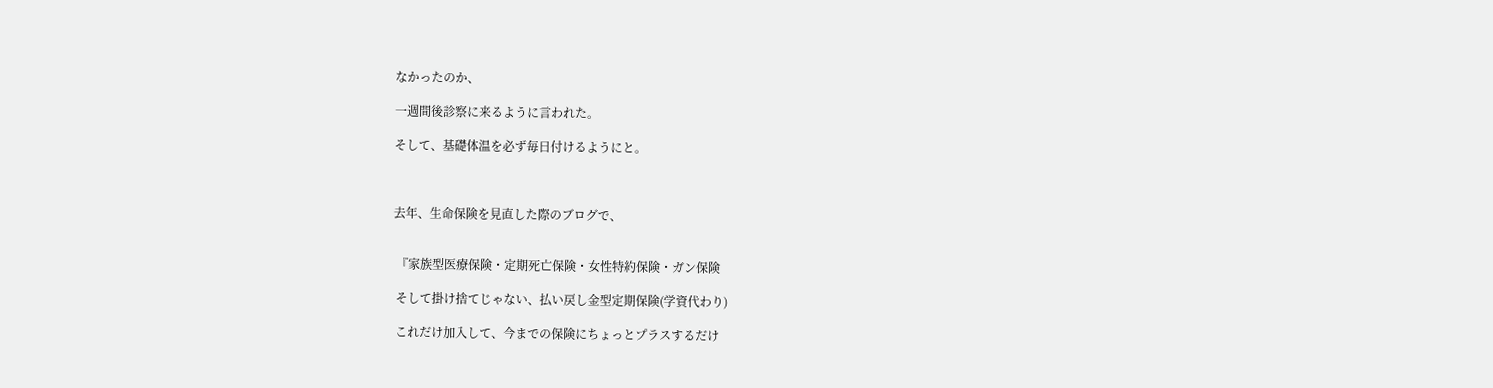なかったのか、

一週間後診察に来るように言われた。

そして、基礎体温を必ず毎日付けるようにと。



去年、生命保険を見直した際のブログで、


 『家族型医療保険・定期死亡保険・女性特約保険・ガン保険

 そして掛け捨てじゃない、払い戻し金型定期保険(学資代わり)

 これだけ加入して、今までの保険にちょっとプラスするだけ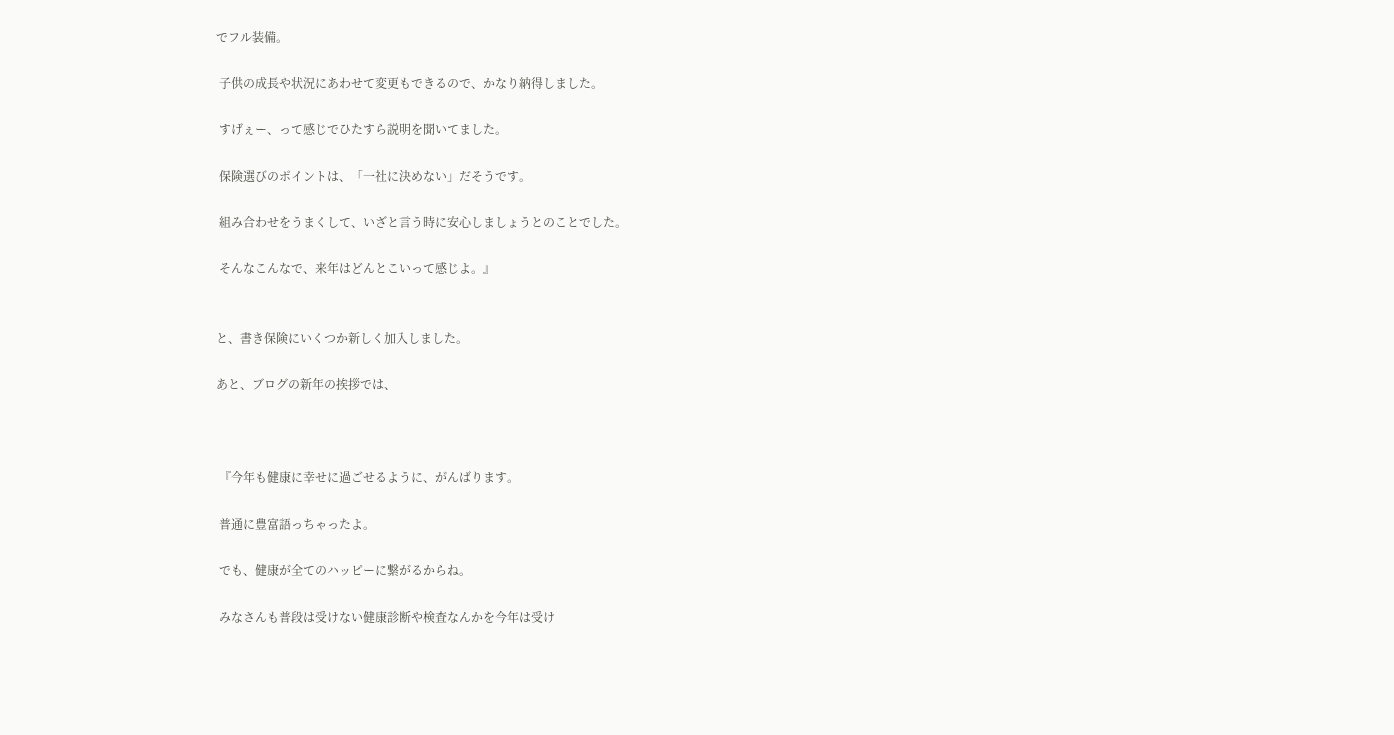でフル装備。

 子供の成長や状況にあわせて変更もできるので、かなり納得しました。

 すげぇー、って感じでひたすら説明を聞いてました。

 保険選びのポイントは、「一社に決めない」だそうです。

 組み合わせをうまくして、いざと言う時に安心しましょうとのことでした。

 そんなこんなで、来年はどんとこいって感じよ。』


と、書き保険にいくつか新しく加入しました。

あと、ブログの新年の挨拶では、



 『今年も健康に幸せに過ごせるように、がんばります。

 普通に豊富語っちゃったよ。

 でも、健康が全てのハッピーに繋がるからね。

 みなさんも普段は受けない健康診断や検査なんかを今年は受け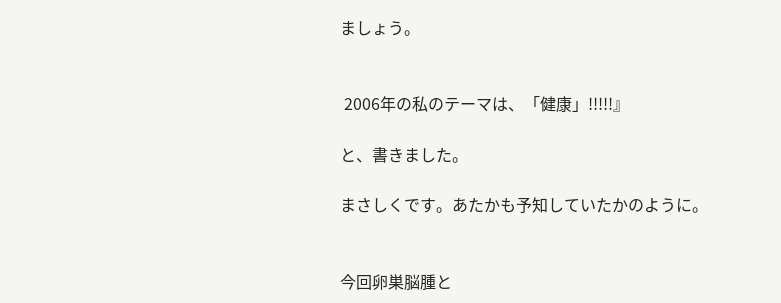ましょう。


 2006年の私のテーマは、「健康」!!!!!』

と、書きました。

まさしくです。あたかも予知していたかのように。


今回卵巣脳腫と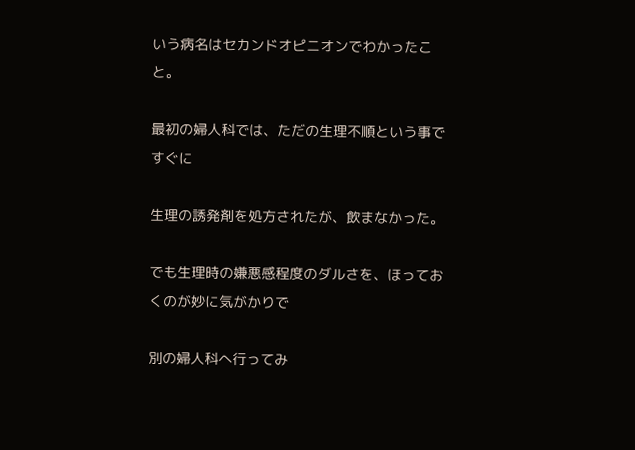いう病名はセカンドオピニオンでわかったこと。

最初の婦人科では、ただの生理不順という事ですぐに

生理の誘発剤を処方されたが、飲まなかった。

でも生理時の嫌悪感程度のダルさを、ほっておくのが妙に気がかりで

別の婦人科へ行ってみ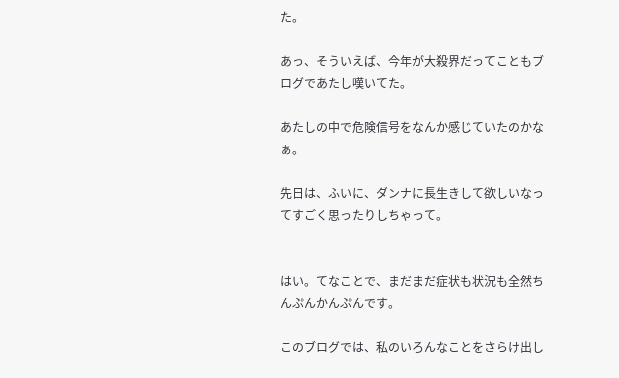た。

あっ、そういえば、今年が大殺界だってこともブログであたし嘆いてた。

あたしの中で危険信号をなんか感じていたのかなぁ。

先日は、ふいに、ダンナに長生きして欲しいなってすごく思ったりしちゃって。


はい。てなことで、まだまだ症状も状況も全然ちんぷんかんぷんです。

このブログでは、私のいろんなことをさらけ出し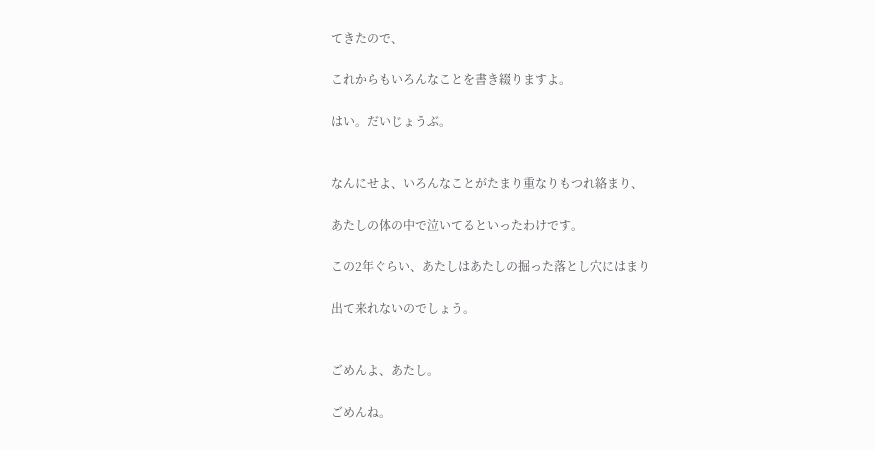てきたので、

これからもいろんなことを書き綴りますよ。

はい。だいじょうぶ。


なんにせよ、いろんなことがたまり重なりもつれ絡まり、

あたしの体の中で泣いてるといったわけです。

この2年ぐらい、あたしはあたしの掘った落とし穴にはまり

出て来れないのでしょう。


ごめんよ、あたし。

ごめんね。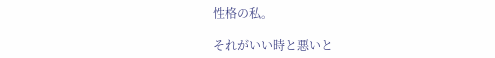性格の私。

それがいい時と悪いと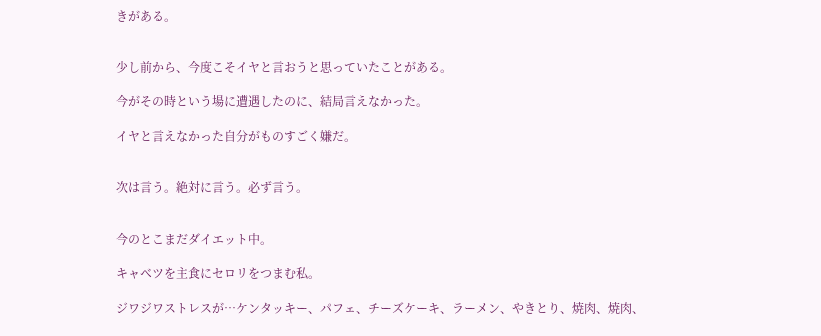きがある。


少し前から、今度こそイヤと言おうと思っていたことがある。

今がその時という場に遭遇したのに、結局言えなかった。

イヤと言えなかった自分がものすごく嫌だ。


次は言う。絶対に言う。必ず言う。


今のとこまだダイエット中。

キャベツを主食にセロリをつまむ私。

ジワジワストレスが…ケンタッキー、パフェ、チーズケーキ、ラーメン、やきとり、焼肉、焼肉、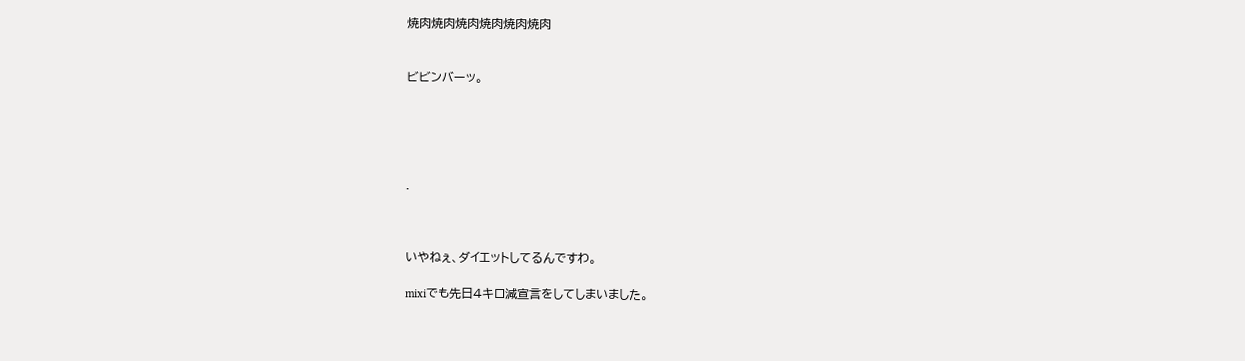焼肉焼肉焼肉焼肉焼肉焼肉


ビビンバーッ。





.



いやねぇ、ダイエットしてるんですわ。

mixiでも先日4キロ減宣言をしてしまいました。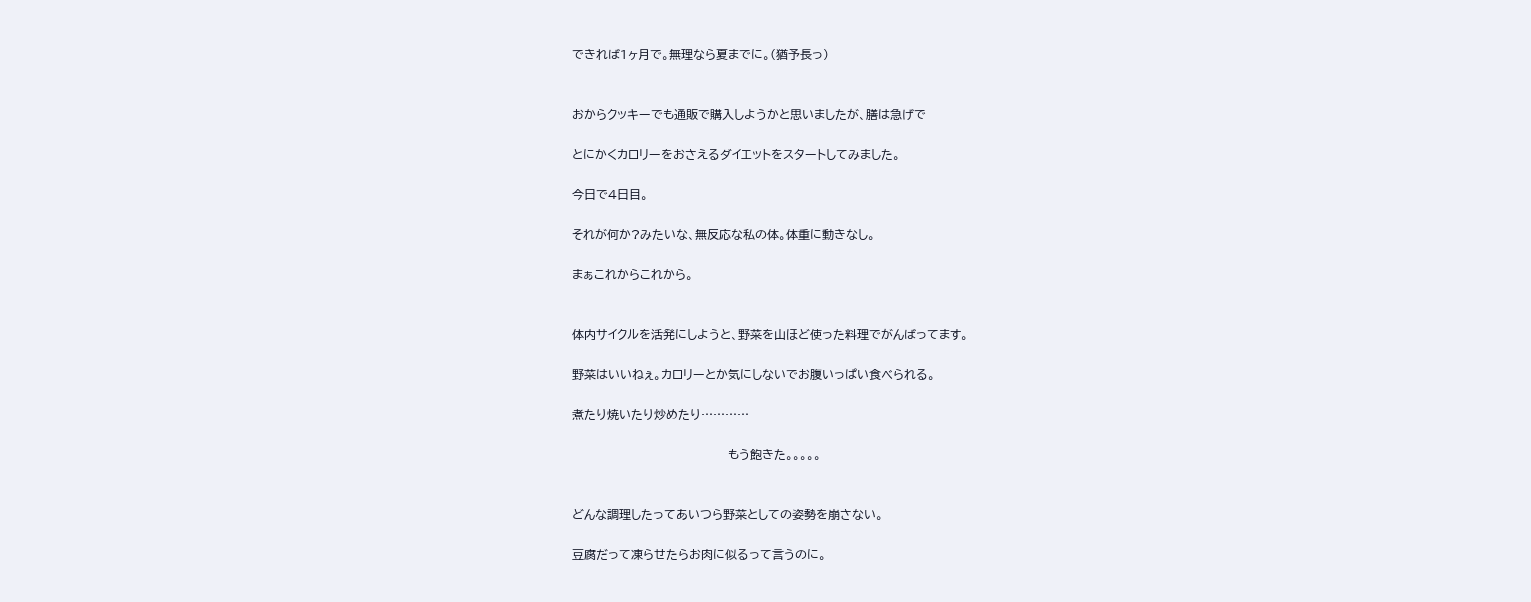できれば1ヶ月で。無理なら夏までに。(猶予長っ)


おからクッキーでも通販で購入しようかと思いましたが、膳は急げで

とにかくカロリーをおさえるダイエットをスタートしてみました。

今日で4日目。

それが何か?みたいな、無反応な私の体。体重に動きなし。

まぁこれからこれから。


体内サイクルを活発にしようと、野菜を山ほど使った料理でがんばってます。

野菜はいいねぇ。カロリーとか気にしないでお腹いっぱい食べられる。

煮たり焼いたり炒めたり…………

                                       もう飽きた。。。。。


どんな調理したってあいつら野菜としての姿勢を崩さない。

豆腐だって凍らせたらお肉に似るって言うのに。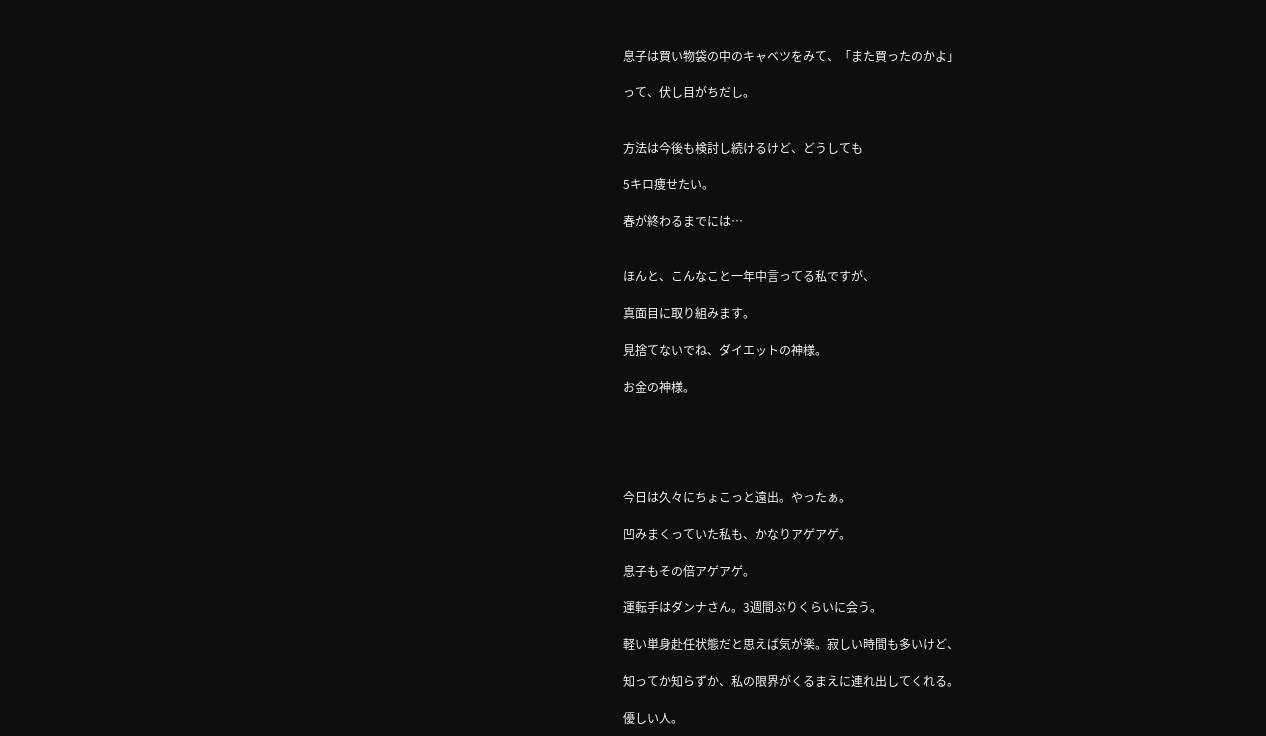息子は買い物袋の中のキャベツをみて、「また買ったのかよ」

って、伏し目がちだし。


方法は今後も検討し続けるけど、どうしても

5キロ痩せたい。

春が終わるまでには…


ほんと、こんなこと一年中言ってる私ですが、

真面目に取り組みます。

見捨てないでね、ダイエットの神様。

お金の神様。





今日は久々にちょこっと遠出。やったぁ。

凹みまくっていた私も、かなりアゲアゲ。

息子もその倍アゲアゲ。

運転手はダンナさん。3週間ぶりくらいに会う。

軽い単身赴任状態だと思えば気が楽。寂しい時間も多いけど、

知ってか知らずか、私の限界がくるまえに連れ出してくれる。

優しい人。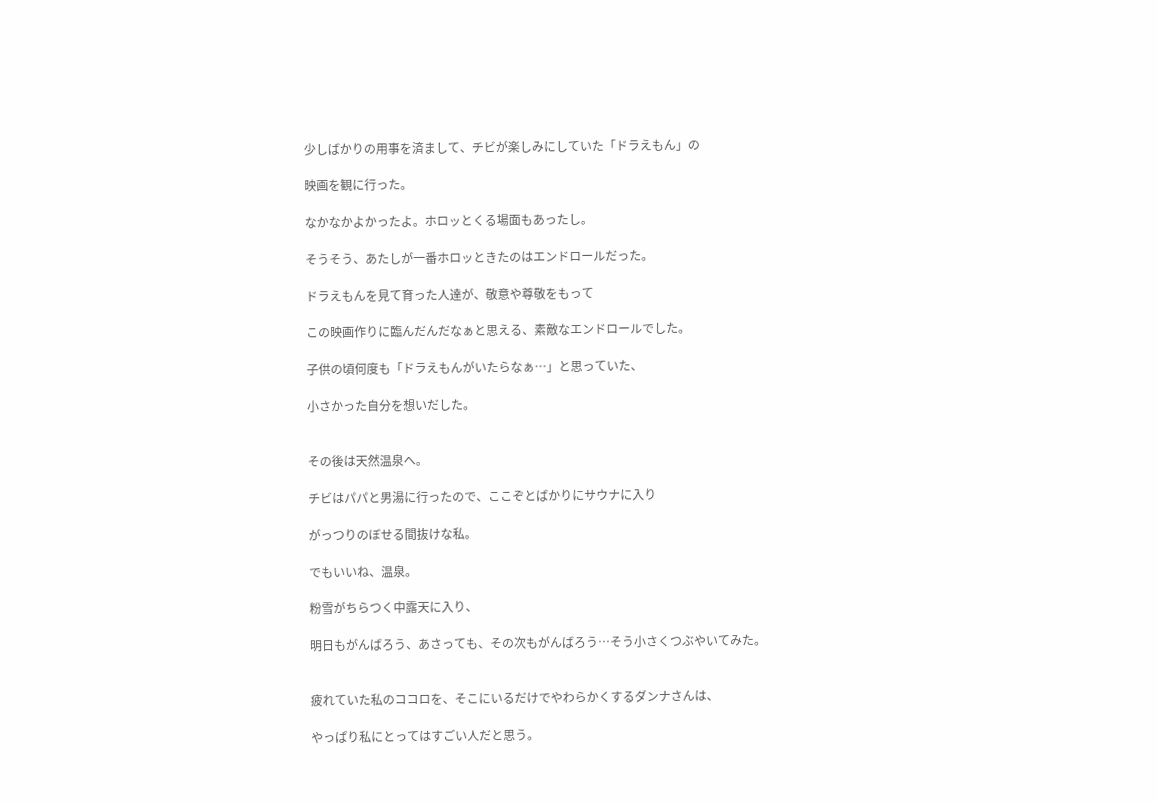少しばかりの用事を済まして、チビが楽しみにしていた「ドラえもん」の

映画を観に行った。

なかなかよかったよ。ホロッとくる場面もあったし。

そうそう、あたしが一番ホロッときたのはエンドロールだった。

ドラえもんを見て育った人達が、敬意や尊敬をもって

この映画作りに臨んだんだなぁと思える、素敵なエンドロールでした。

子供の頃何度も「ドラえもんがいたらなぁ…」と思っていた、

小さかった自分を想いだした。


その後は天然温泉へ。

チビはパパと男湯に行ったので、ここぞとばかりにサウナに入り

がっつりのぼせる間抜けな私。

でもいいね、温泉。

粉雪がちらつく中露天に入り、

明日もがんばろう、あさっても、その次もがんばろう…そう小さくつぶやいてみた。


疲れていた私のココロを、そこにいるだけでやわらかくするダンナさんは、

やっぱり私にとってはすごい人だと思う。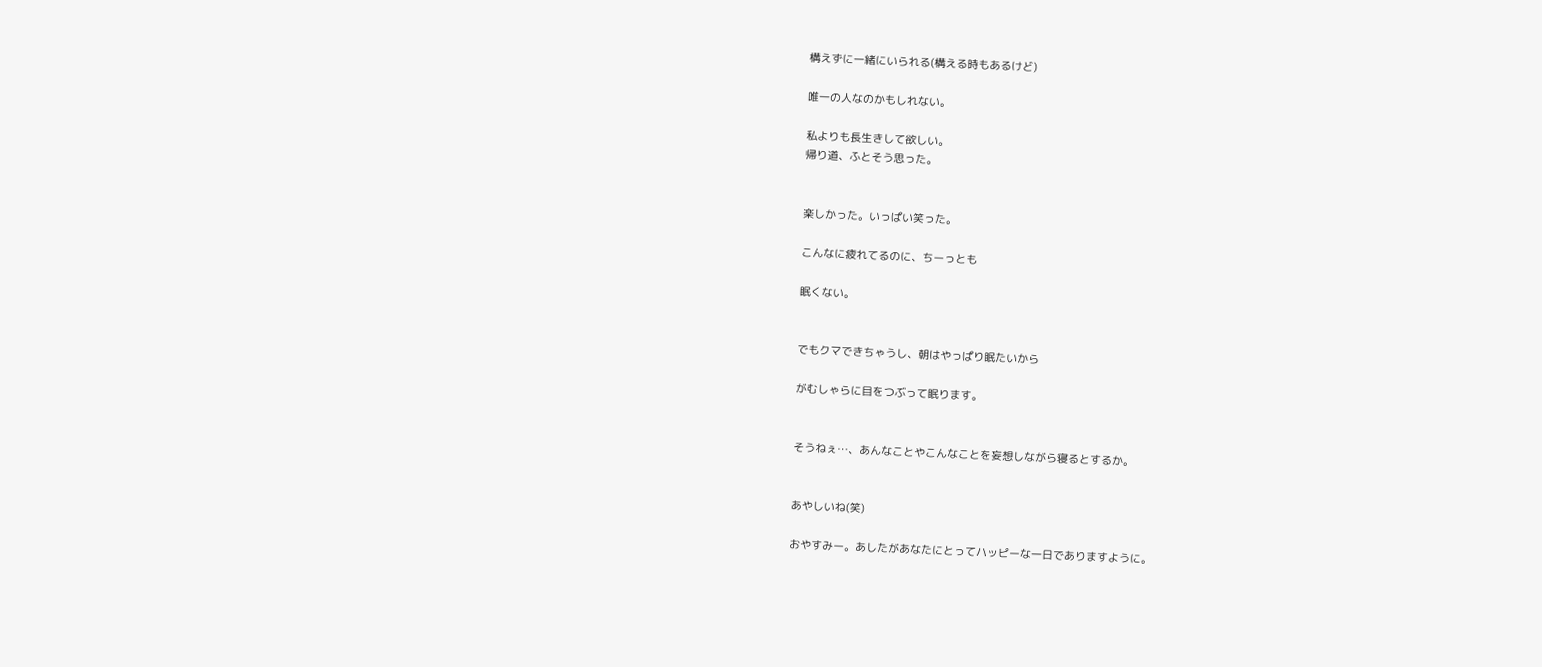構えずに一緒にいられる(構える時もあるけど)

唯一の人なのかもしれない。

私よりも長生きして欲しい。
帰り道、ふとそう思った。


楽しかった。いっぱい笑った。

こんなに疲れてるのに、ちーっとも

眠くない。


でもクマできちゃうし、朝はやっぱり眠たいから

がむしゃらに目をつぶって眠ります。


そうねぇ…、あんなことやこんなことを妄想しながら寝るとするか。


あやしいね(笑)

おやすみー。あしたがあなたにとってハッピーな一日でありますように。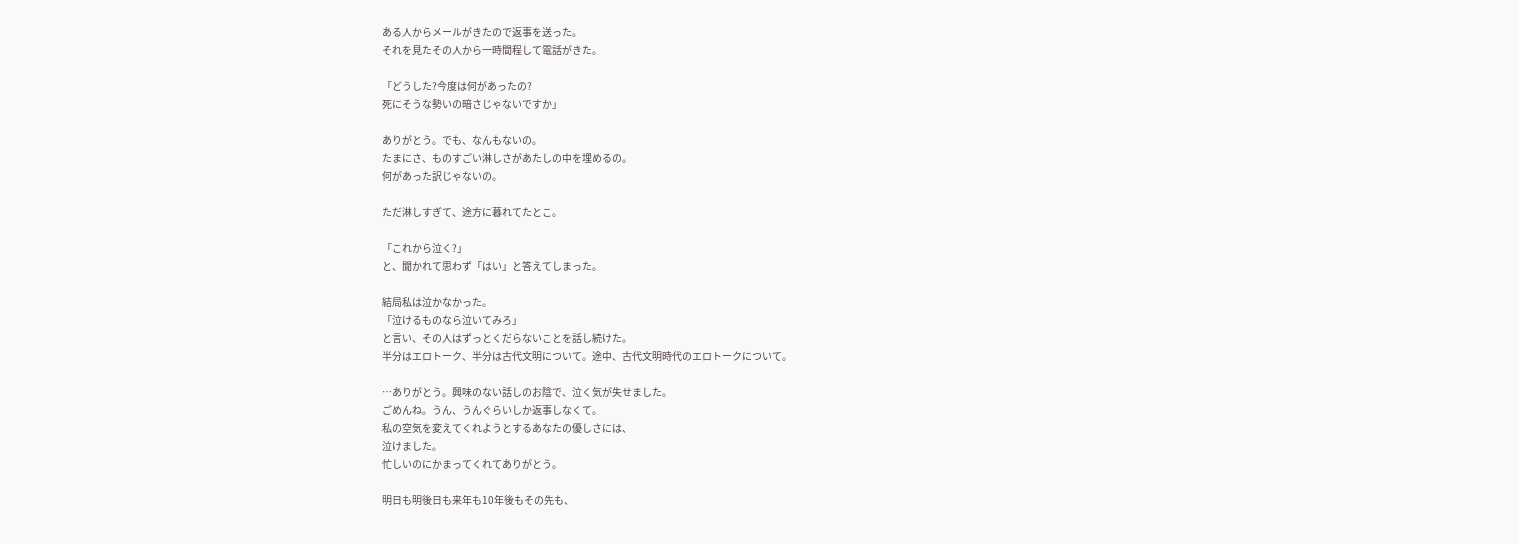ある人からメールがきたので返事を送った。
それを見たその人から一時間程して電話がきた。

「どうした?今度は何があったの?
死にそうな勢いの暗さじゃないですか」

ありがとう。でも、なんもないの。
たまにさ、ものすごい淋しさがあたしの中を埋めるの。
何があった訳じゃないの。

ただ淋しすぎて、途方に暮れてたとこ。

「これから泣く?」
と、聞かれて思わず「はい」と答えてしまった。

結局私は泣かなかった。
「泣けるものなら泣いてみろ」
と言い、その人はずっとくだらないことを話し続けた。
半分はエロトーク、半分は古代文明について。途中、古代文明時代のエロトークについて。

…ありがとう。興味のない話しのお陰で、泣く気が失せました。
ごめんね。うん、うんぐらいしか返事しなくて。
私の空気を変えてくれようとするあなたの優しさには、
泣けました。
忙しいのにかまってくれてありがとう。

明日も明後日も来年も10年後もその先も、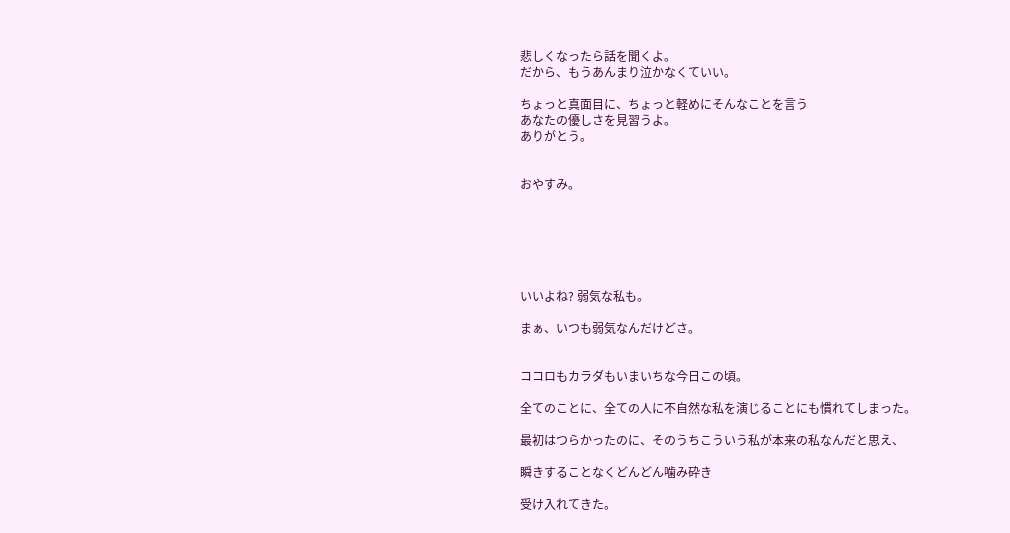悲しくなったら話を聞くよ。
だから、もうあんまり泣かなくていい。

ちょっと真面目に、ちょっと軽めにそんなことを言う
あなたの優しさを見習うよ。
ありがとう。


おやすみ。






いいよね? 弱気な私も。

まぁ、いつも弱気なんだけどさ。


ココロもカラダもいまいちな今日この頃。

全てのことに、全ての人に不自然な私を演じることにも慣れてしまった。

最初はつらかったのに、そのうちこういう私が本来の私なんだと思え、

瞬きすることなくどんどん噛み砕き

受け入れてきた。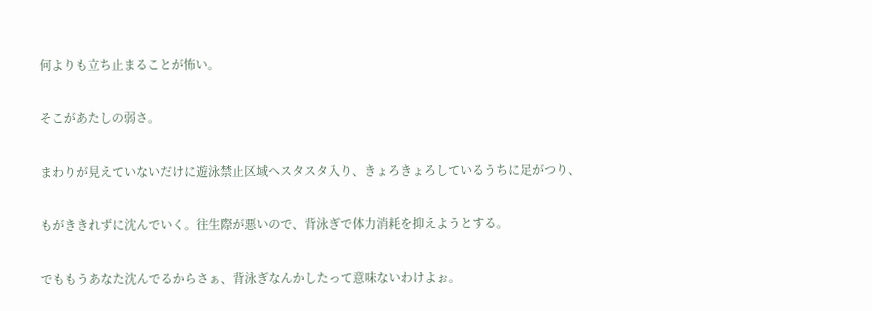何よりも立ち止まることが怖い。

そこがあたしの弱さ。

まわりが見えていないだけに遊泳禁止区域へスタスタ入り、きょろきょろしているうちに足がつり、

もがききれずに沈んでいく。往生際が悪いので、背泳ぎで体力消耗を抑えようとする。

でももうあなた沈んでるからさぁ、背泳ぎなんかしたって意味ないわけよぉ。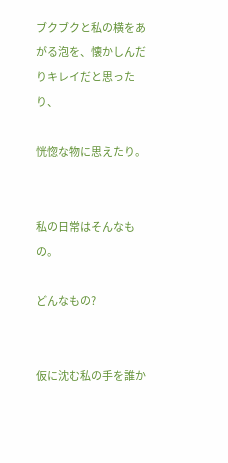ブクブクと私の横をあがる泡を、懐かしんだりキレイだと思ったり、

恍惚な物に思えたり。


私の日常はそんなもの。

どんなもの?


仮に沈む私の手を誰か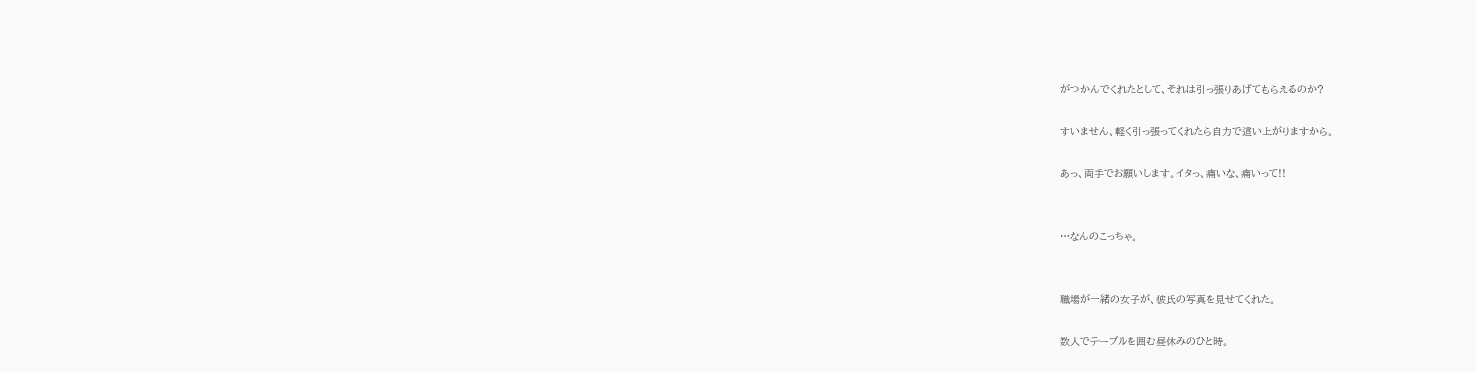がつかんでくれたとして、それは引っ張りあげてもらえるのか?

すいません、軽く引っ張ってくれたら自力で這い上がりますから。

あっ、両手でお願いします。イタっ、痛いな、痛いって!!


…なんのこっちゃ。


職場が一緒の女子が、彼氏の写真を見せてくれた。

数人でテーブルを囲む昼休みのひと時。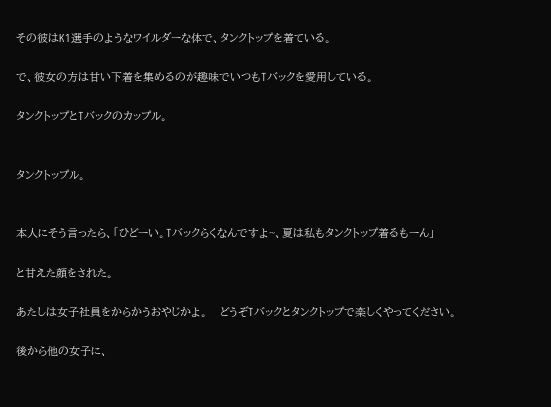その彼はK1選手のようなワイルダーな体で、タンクトップを着ている。

で、彼女の方は甘い下着を集めるのが趣味でいつもTバックを愛用している。

タンクトップとTバックのカップル。


タンクトップル。


本人にそう言ったら、「ひどーい。Tバックらくなんですよ~、夏は私もタンクトップ着るもーん」

と甘えた顔をされた。

あたしは女子社員をからかうおやじかよ。   どうぞTバックとタンクトップで楽しくやってください。

後から他の女子に、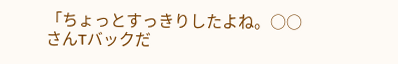「ちょっとすっきりしたよね。○○さんTバックだ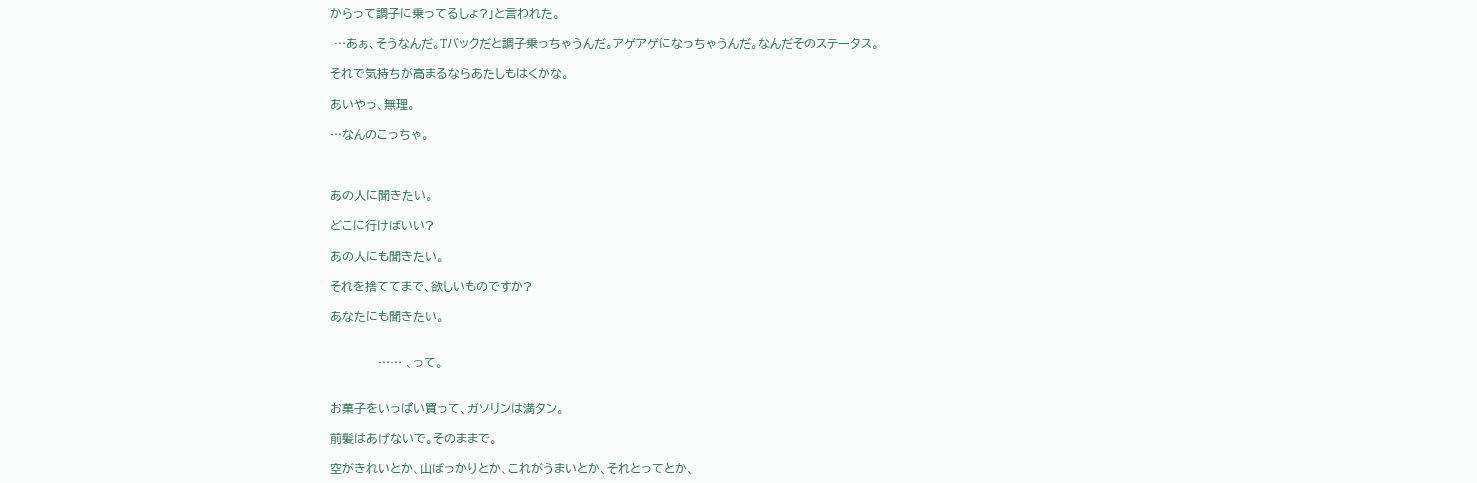からって調子に乗ってるしょ?」と言われた。

 …あぁ、そうなんだ。Tバックだと調子乗っちゃうんだ。アゲアゲになっちゃうんだ。なんだそのステータス。

それで気持ちが高まるならあたしもはくかな。

あいやっ、無理。

…なんのこっちゃ。



あの人に聞きたい。

どこに行けばいい?

あの人にも聞きたい。

それを捨ててまで、欲しいものですか?

あなたにも聞きたい。


            …… 、って。


お菓子をいっぱい買って、ガソリンは満タン。

前髪はあげないで。そのままで。

空がきれいとか、山ばっかりとか、これがうまいとか、それとってとか、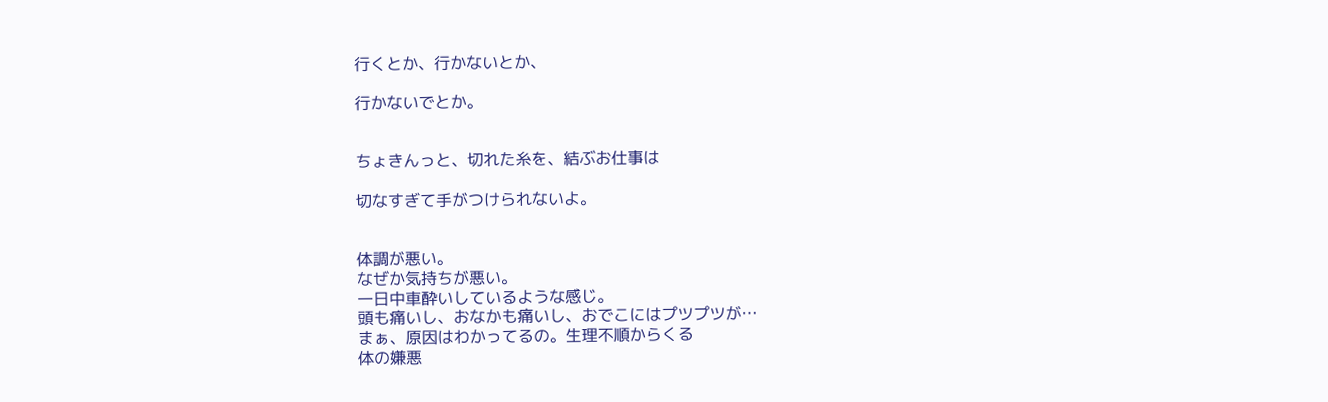行くとか、行かないとか、

行かないでとか。


ちょきんっと、切れた糸を、結ぶお仕事は

切なすぎて手がつけられないよ。


体調が悪い。
なぜか気持ちが悪い。
一日中車酔いしているような感じ。
頭も痛いし、おなかも痛いし、おでこにはプツプツが…
まぁ、原因はわかってるの。生理不順からくる
体の嫌悪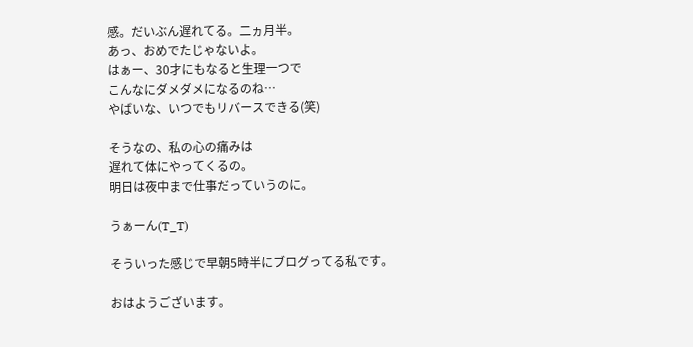感。だいぶん遅れてる。二ヵ月半。
あっ、おめでたじゃないよ。
はぁー、30才にもなると生理一つで
こんなにダメダメになるのね…
やばいな、いつでもリバースできる(笑)

そうなの、私の心の痛みは
遅れて体にやってくるの。
明日は夜中まで仕事だっていうのに。

うぁーん(T_T)

そういった感じで早朝5時半にブログってる私です。

おはようございます。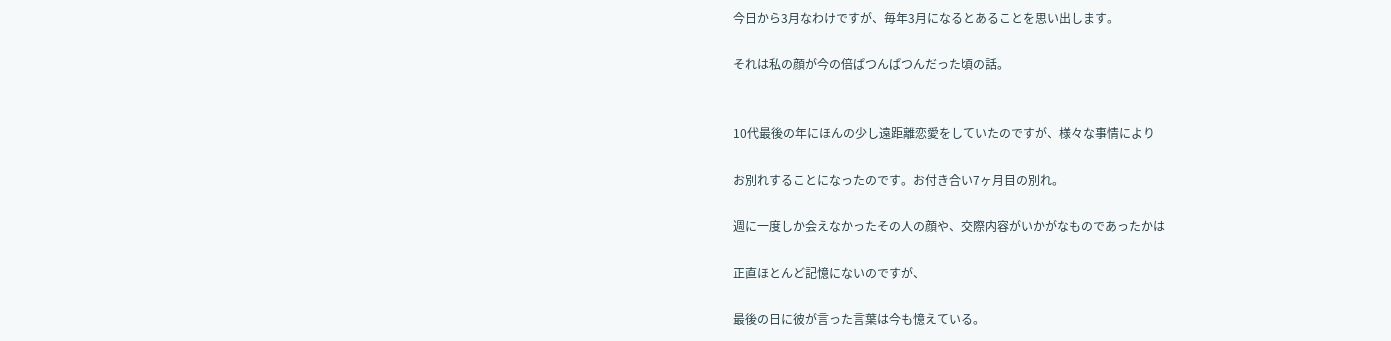今日から3月なわけですが、毎年3月になるとあることを思い出します。

それは私の顔が今の倍ぱつんぱつんだった頃の話。


10代最後の年にほんの少し遠距離恋愛をしていたのですが、様々な事情により

お別れすることになったのです。お付き合い7ヶ月目の別れ。

週に一度しか会えなかったその人の顔や、交際内容がいかがなものであったかは

正直ほとんど記憶にないのですが、

最後の日に彼が言った言葉は今も憶えている。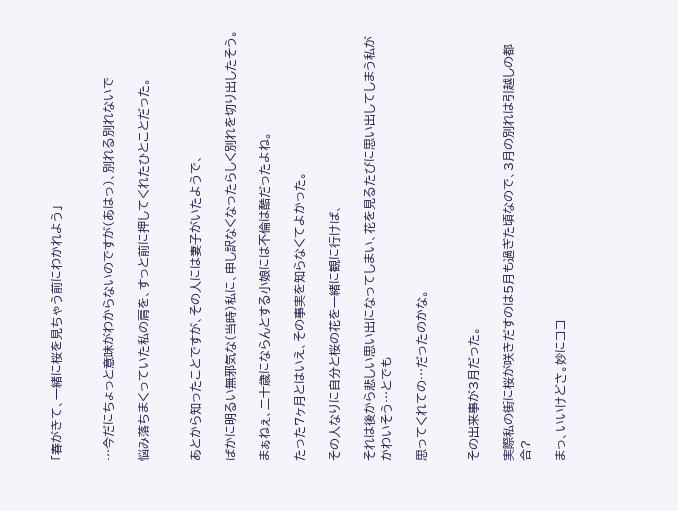「春がきて、一緒に桜を見ちゃう前にわかれよう」


…今だにちょっと意味がわからないのですが(あはっ)、別れる別れないで

悩み落ちまくっていた私の肩を、すっと前に押してくれたひとことだった。


あとから知ったことですが、その人には妻子がいたようで、

ばかに明るい無邪気な(当時)私に、申し訳なくなったらしく別れを切り出したそう。

まぁねぇ、二十歳にならんとする小娘には不倫は酷だったよね。

たった7ヶ月とはいえ、その事実を知らなくてよかった。

その人なりに自分と桜の花を一緒に観に行けば、

それは後から悲しい思い出になってしまい、花を見るたびに思い出してしまう私がかわいそう…とでも

思ってくれての…だったのかな。


その出来事が3月だった。

実際私の街に桜が咲きだすのは5月も過ぎた頃なので、3月の別れは引越しの都合?

まっ、いいけどさ。妙にココ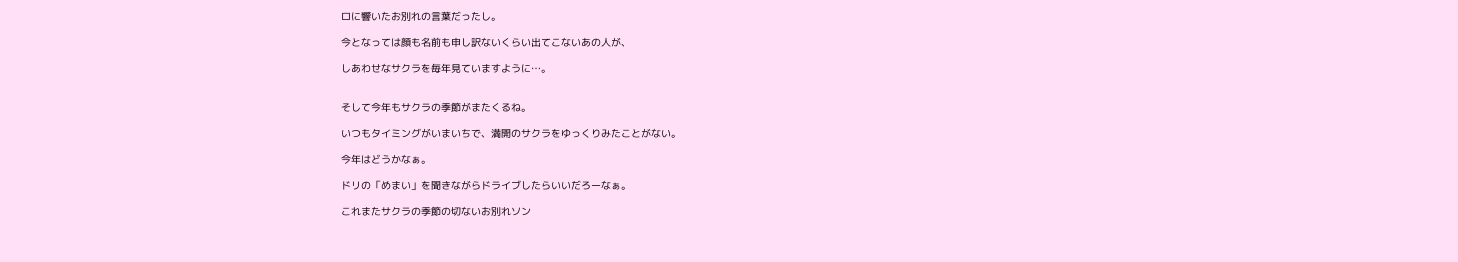ロに響いたお別れの言葉だったし。

今となっては顔も名前も申し訳ないくらい出てこないあの人が、

しあわせなサクラを毎年見ていますように…。


そして今年もサクラの季節がまたくるね。

いつもタイミングがいまいちで、満開のサクラをゆっくりみたことがない。

今年はどうかなぁ。

ドリの「めまい」を聞きながらドライブしたらいいだろーなぁ。

これまたサクラの季節の切ないお別れソン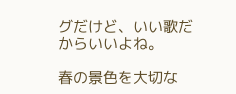グだけど、いい歌だからいいよね。

春の景色を大切な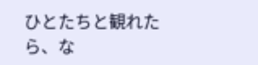ひとたちと観れたら、な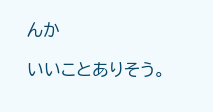んか

いいことありそう。